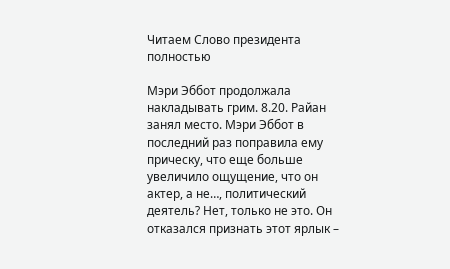Читаем Cлово президента полностью

Мэри Эббот продолжала накладывать грим. 8.20. Райан занял место. Мэри Эббот в последний раз поправила ему прическу, что еще больше увеличило ощущение, что он актер, а не…, политический деятель? Нет, только не это. Он отказался признать этот ярлык –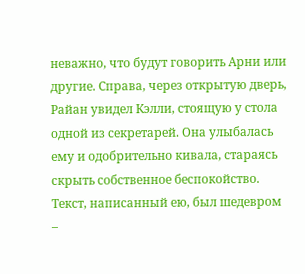неважно, что будут говорить Арни или другие. Справа, через открытую дверь, Райан увидел Кэлли, стоящую у стола одной из секретарей. Она улыбалась ему и одобрительно кивала, стараясь скрыть собственное беспокойство. Текст, написанный ею, был шедевром –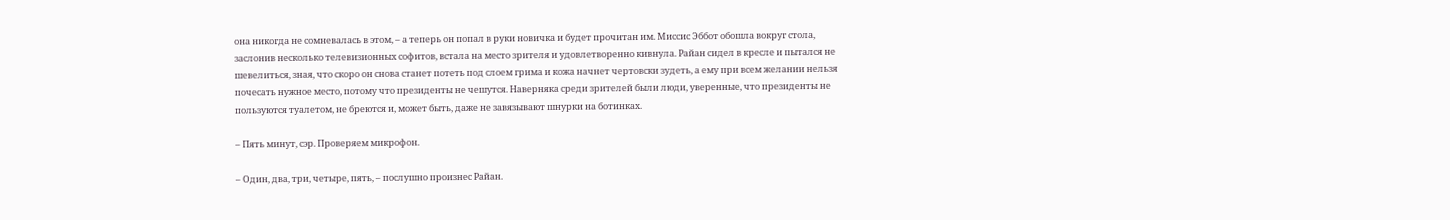она никогда не сомневалась в этом, – а теперь он попал в руки новичка и будет прочитан им. Миссис Эббот обошла вокруг стола, заслонив несколько телевизионных софитов, встала на место зрителя и удовлетворенно кивнула. Райан сидел в кресле и пытался не шевелиться, зная, что скоро он снова станет потеть под слоем грима и кожа начнет чертовски зудеть, а ему при всем желании нельзя почесать нужное место, потому что президенты не чешутся. Наверняка среди зрителей были люди, уверенные, что президенты не пользуются туалетом, не бреются и, может быть, даже не завязывают шнурки на ботинках.

– Пять минут, сэр. Проверяем микрофон.

– Один, два, три, четыре, пять, – послушно произнес Райан.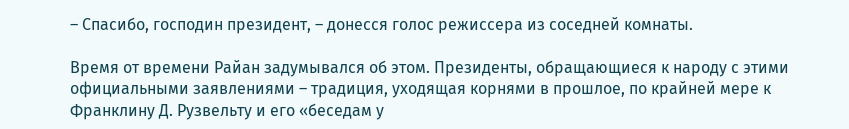– Спасибо, господин президент, – донесся голос режиссера из соседней комнаты.

Время от времени Райан задумывался об этом. Президенты, обращающиеся к народу с этими официальными заявлениями – традиция, уходящая корнями в прошлое, по крайней мере к Франклину Д. Рузвельту и его «беседам у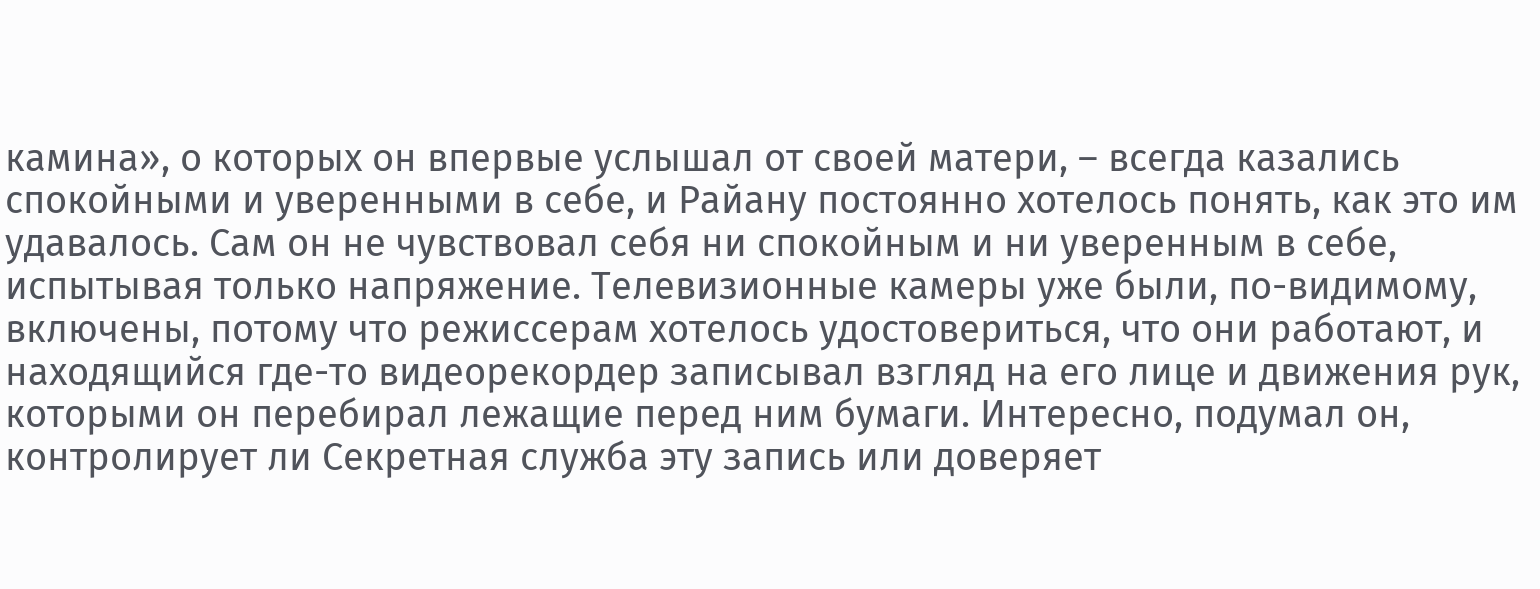камина», о которых он впервые услышал от своей матери, – всегда казались спокойными и уверенными в себе, и Райану постоянно хотелось понять, как это им удавалось. Сам он не чувствовал себя ни спокойным и ни уверенным в себе, испытывая только напряжение. Телевизионные камеры уже были, по-видимому, включены, потому что режиссерам хотелось удостовериться, что они работают, и находящийся где-то видеорекордер записывал взгляд на его лице и движения рук, которыми он перебирал лежащие перед ним бумаги. Интересно, подумал он, контролирует ли Секретная служба эту запись или доверяет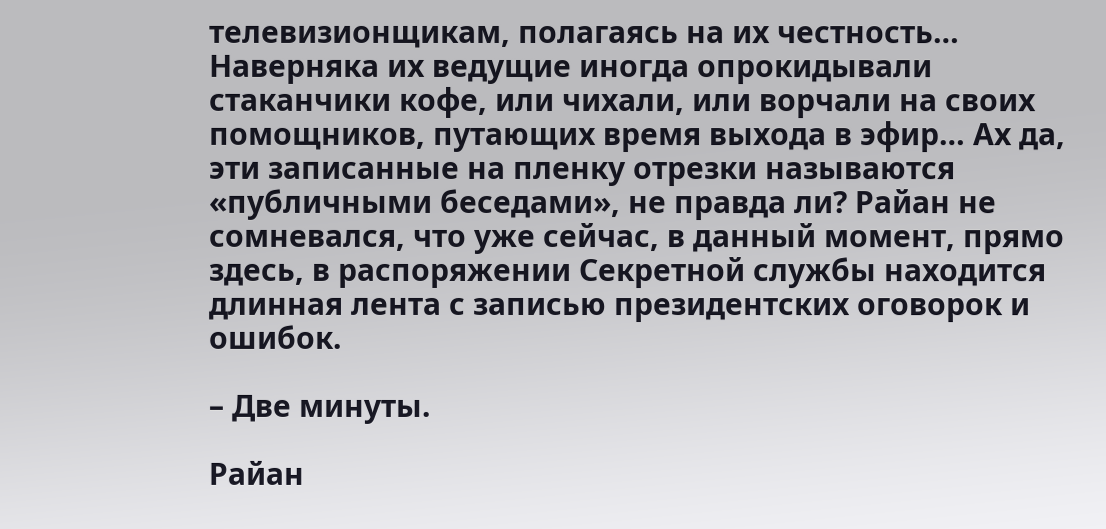телевизионщикам, полагаясь на их честность… Наверняка их ведущие иногда опрокидывали стаканчики кофе, или чихали, или ворчали на своих помощников, путающих время выхода в эфир… Ах да, эти записанные на пленку отрезки называются «публичными беседами», не правда ли? Райан не сомневался, что уже сейчас, в данный момент, прямо здесь, в распоряжении Секретной службы находится длинная лента с записью президентских оговорок и ошибок.

– Две минуты.

Райан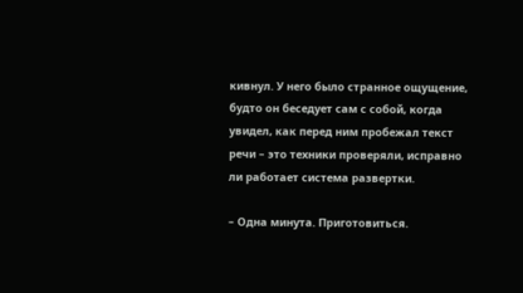кивнул. У него было странное ощущение, будто он беседует сам с собой, когда увидел, как перед ним пробежал текст речи – это техники проверяли, исправно ли работает система развертки.

– Одна минута. Приготовиться.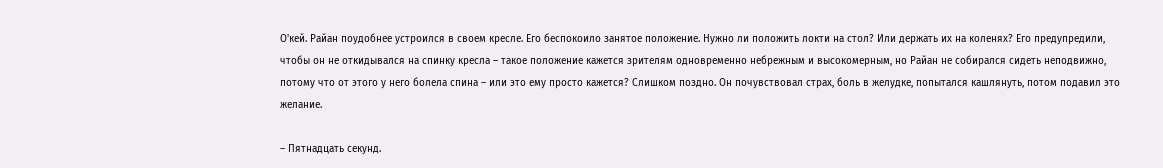О'кей. Райан поудобнее устроился в своем кресле. Его беспокоило занятое положение. Нужно ли положить локти на стол? Или держать их на коленях? Его предупредили, чтобы он не откидывался на спинку кресла – такое положение кажется зрителям одновременно небрежным и высокомерным, но Райан не собирался сидеть неподвижно, потому что от этого у него болела спина – или это ему просто кажется? Слишком поздно. Он почувствовал страх, боль в желудке, попытался кашлянуть, потом подавил это желание.

– Пятнадцать секунд.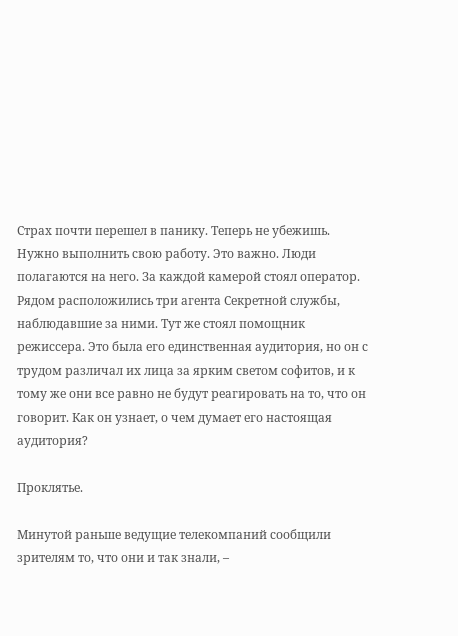Страх почти перешел в панику. Теперь не убежишь. Нужно выполнить свою работу. Это важно. Люди полагаются на него. За каждой камерой стоял оператор. Рядом расположились три агента Секретной службы, наблюдавшие за ними. Тут же стоял помощник режиссера. Это была его единственная аудитория, но он с трудом различал их лица за ярким светом софитов, и к тому же они все равно не будут реагировать на то, что он говорит. Как он узнает, о чем думает его настоящая аудитория?

Проклятье.

Минутой раньше ведущие телекомпаний сообщили зрителям то, что они и так знали, –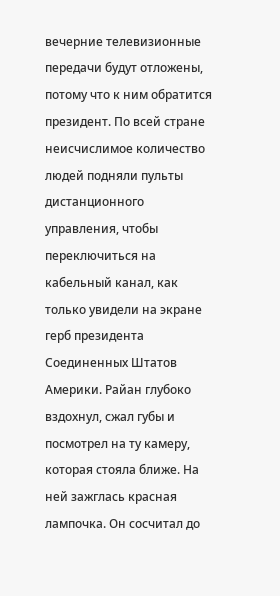вечерние телевизионные передачи будут отложены, потому что к ним обратится президент. По всей стране неисчислимое количество людей подняли пульты дистанционного управления, чтобы переключиться на кабельный канал, как только увидели на экране герб президента Соединенных Штатов Америки. Райан глубоко вздохнул, сжал губы и посмотрел на ту камеру, которая стояла ближе. На ней зажглась красная лампочка. Он сосчитал до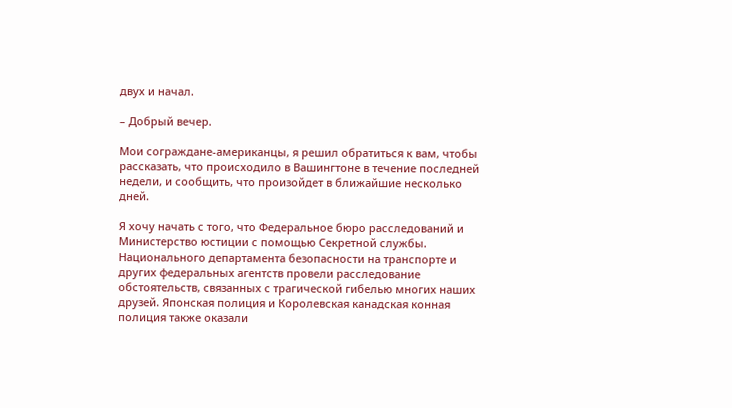двух и начал.

– Добрый вечер.

Мои сограждане-американцы, я решил обратиться к вам, чтобы рассказать, что происходило в Вашингтоне в течение последней недели, и сообщить, что произойдет в ближайшие несколько дней.

Я хочу начать с того, что Федеральное бюро расследований и Министерство юстиции с помощью Секретной службы. Национального департамента безопасности на транспорте и других федеральных агентств провели расследование обстоятельств, связанных с трагической гибелью многих наших друзей. Японская полиция и Королевская канадская конная полиция также оказали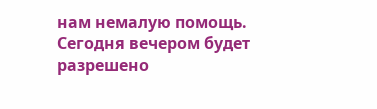нам немалую помощь. Сегодня вечером будет разрешено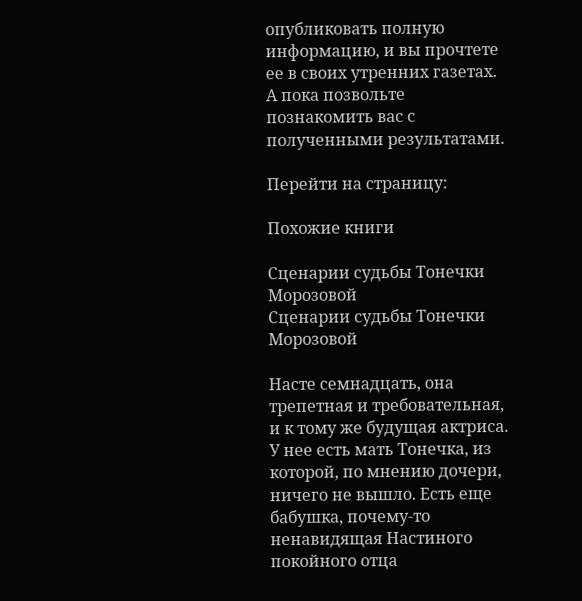опубликовать полную информацию, и вы прочтете ее в своих утренних газетах. А пока позвольте познакомить вас с полученными результатами.

Перейти на страницу:

Похожие книги

Сценарии судьбы Тонечки Морозовой
Сценарии судьбы Тонечки Морозовой

Насте семнадцать, она трепетная и требовательная, и к тому же будущая актриса. У нее есть мать Тонечка, из которой, по мнению дочери, ничего не вышло. Есть еще бабушка, почему-то ненавидящая Настиного покойного отца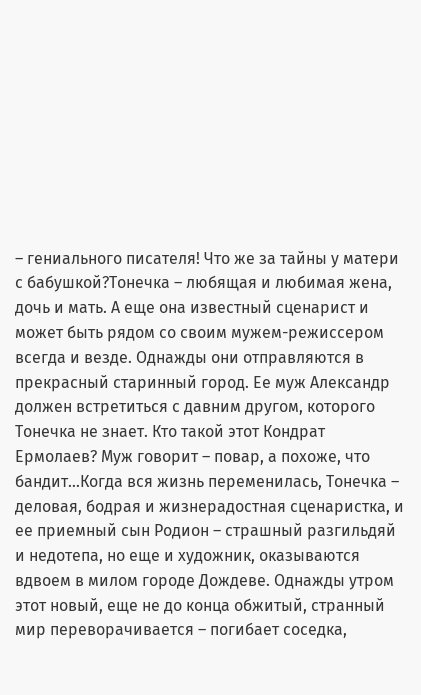– гениального писателя! Что же за тайны у матери с бабушкой?Тонечка – любящая и любимая жена, дочь и мать. А еще она известный сценарист и может быть рядом со своим мужем-режиссером всегда и везде. Однажды они отправляются в прекрасный старинный город. Ее муж Александр должен встретиться с давним другом, которого Тонечка не знает. Кто такой этот Кондрат Ермолаев? Муж говорит – повар, а похоже, что бандит…Когда вся жизнь переменилась, Тонечка – деловая, бодрая и жизнерадостная сценаристка, и ее приемный сын Родион – страшный разгильдяй и недотепа, но еще и художник, оказываются вдвоем в милом городе Дождеве. Однажды утром этот новый, еще не до конца обжитый, странный мир переворачивается – погибает соседка,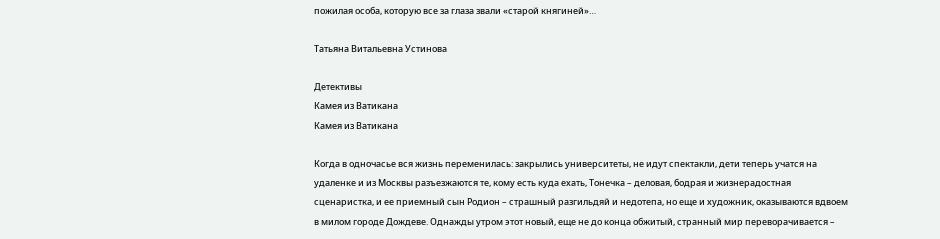пожилая особа, которую все за глаза звали «старой княгиней»…

Татьяна Витальевна Устинова

Детективы
Камея из Ватикана
Камея из Ватикана

Когда в одночасье вся жизнь переменилась: закрылись университеты, не идут спектакли, дети теперь учатся на удаленке и из Москвы разъезжаются те, кому есть куда ехать, Тонечка – деловая, бодрая и жизнерадостная сценаристка, и ее приемный сын Родион – страшный разгильдяй и недотепа, но еще и художник, оказываются вдвоем в милом городе Дождеве. Однажды утром этот новый, еще не до конца обжитый, странный мир переворачивается –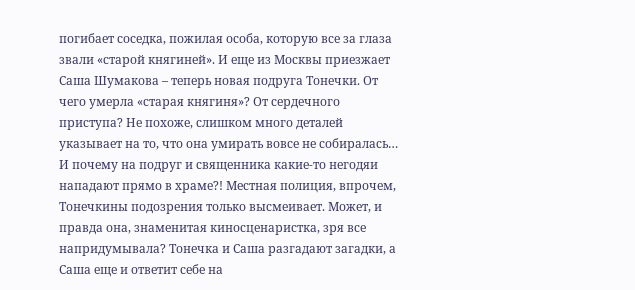погибает соседка, пожилая особа, которую все за глаза звали «старой княгиней». И еще из Москвы приезжает Саша Шумакова – теперь новая подруга Тонечки. От чего умерла «старая княгиня»? От сердечного приступа? Не похоже, слишком много деталей указывает на то, что она умирать вовсе не собиралась… И почему на подруг и священника какие-то негодяи нападают прямо в храме?! Местная полиция, впрочем, Тонечкины подозрения только высмеивает. Может, и правда она, знаменитая киносценаристка, зря все напридумывала? Тонечка и Саша разгадают загадки, а Саша еще и ответит себе на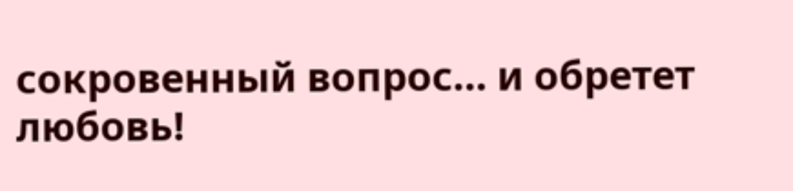сокровенный вопрос… и обретет любовь!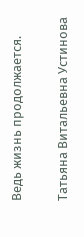Ведь жизнь продолжается.

Татьяна Витальевна Устинова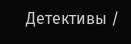Детективы /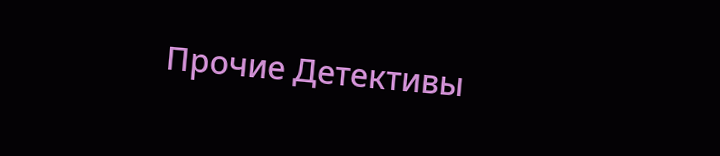Прочие Детективы